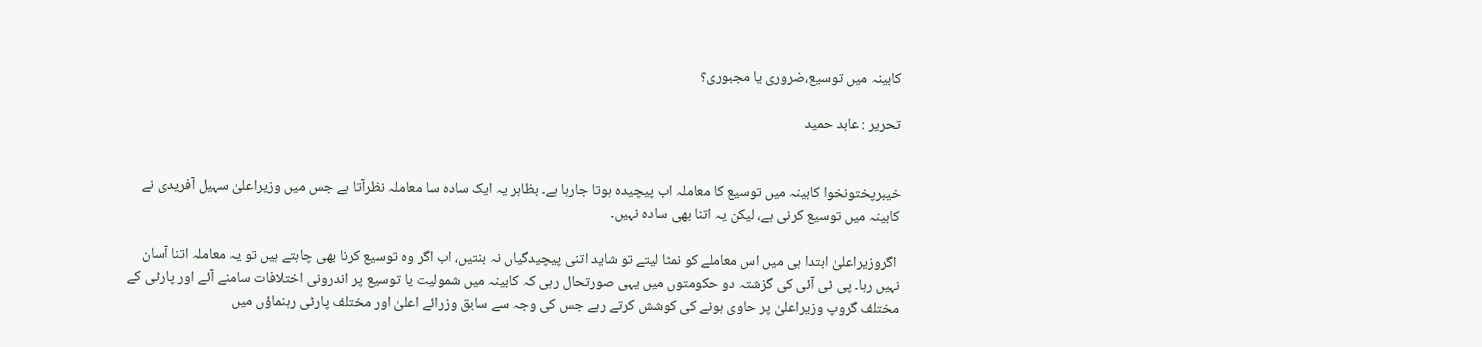کابینہ میں توسیع،ضروری یا مجبوری؟

تحریر : عابد حمید


خیبرپختونخوا کابینہ میں توسیع کا معاملہ اب پیچیدہ ہوتا جارہا ہے۔ بظاہر یہ ایک سادہ سا معاملہ نظرآتا ہے جس میں وزیراعلیٰ سہیل آفریدی نے کابینہ میں توسیع کرنی ہے، لیکن یہ اتنا بھی سادہ نہیں۔

 اگروزیراعلیٰ ابتدا ہی میں اس معاملے کو نمٹا لیتے تو شاید اتنی پیچیدگیاں نہ بنتیں، اب اگر وہ توسیع کرنا بھی چاہتے ہیں تو یہ معاملہ اتنا آسان نہیں رہا۔ پی ٹی آئی کی گزشتہ دو حکومتوں میں یہی صورتحال رہی کہ کابینہ میں شمولیت یا توسیع پر اندرونی اختلافات سامنے آئے اور پارٹی کے مختلف گروپ وزیراعلیٰ پر حاوی ہونے کی کوشش کرتے رہے جس کی وجہ سے سابق وزرائے اعلیٰ اور مختلف پارٹی رہنماؤں میں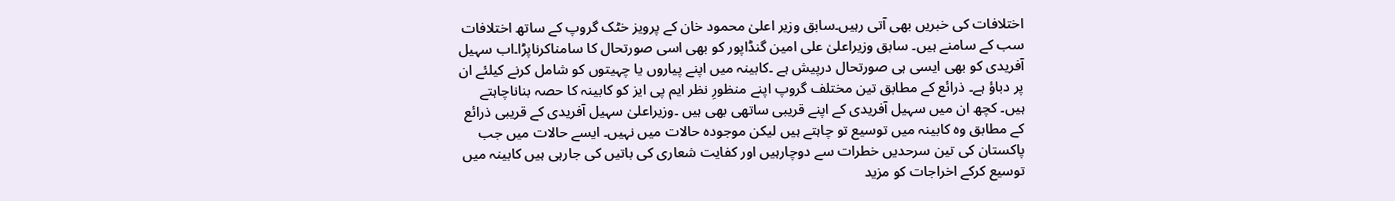اختلافات کی خبریں بھی آتی رہیں۔سابق وزیر اعلیٰ محمود خان کے پرویز خٹک گروپ کے ساتھ اختلافات سب کے سامنے ہیں۔ سابق وزیراعلیٰ علی امین گنڈاپور کو بھی اسی صورتحال کا سامناکرناپڑا۔اب سہیل آفریدی کو بھی ایسی ہی صورتحال درپیش ہے ۔کابینہ میں اپنے پیاروں یا چہیتوں کو شامل کرنے کیلئے ان پر دباؤ ہے۔ ذرائع کے مطابق تین مختلف گروپ اپنے منظورِ نظر ایم پی ایز کو کابینہ کا حصہ بناناچاہتے ہیں۔ کچھ ان میں سہیل آفریدی کے اپنے قریبی ساتھی بھی ہیں ۔وزیراعلیٰ سہیل آفریدی کے قریبی ذرائع کے مطابق وہ کابینہ میں توسیع تو چاہتے ہیں لیکن موجودہ حالات میں نہیں۔ ایسے حالات میں جب پاکستان کی تین سرحدیں خطرات سے دوچارہیں اور کفایت شعاری کی باتیں کی جارہی ہیں کابینہ میں توسیع کرکے اخراجات کو مزید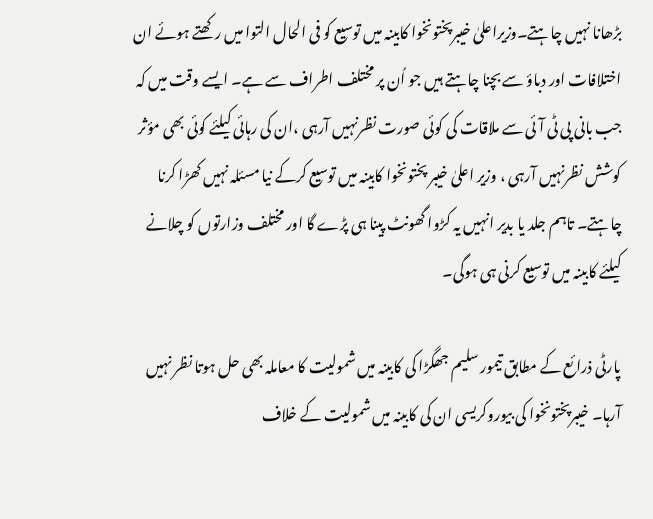بڑھانا نہیں چاہتے۔وزیراعلیٰ خیبرپختونخوا کابینہ میں توسیع کو فی الحال التوا میں رکھتے ہوئے ان اختلافات اور دباؤ سے بچنا چاہتے ہیں جو اُن پر مختلف اطراف سے ہے۔ ایسے وقت میں کہ جب بانی پی ٹی آئی سے ملاقات کی کوئی صورت نظرنہیں آرہی ،ان کی رہائی کیلئے کوئی بھی مؤثر کوشش نظرنہیں آرہی ، وزیر اعلیٰ خیبر پختونخوا کابینہ میں توسیع کرکے نیا مسئلہ نہیں کھڑا کرنا چاہتے۔ تاہم جلد یا بدیر انہیں یہ کڑوا گھونٹ پینا ہی پڑے گا اور مختلف وزارتوں کو چلانے کیلئے کابینہ میں توسیع کرنی ہی ہوگی۔

پارٹی ذرائع کے مطابق تیمور سلیم جھگڑا کی کابینہ میں شمولیت کا معاملہ بھی حل ہوتا نظر نہیں آرہا۔ خیبرپختونخوا کی بیوروکریسی ان کی کابینہ میں شمولیت کے خلاف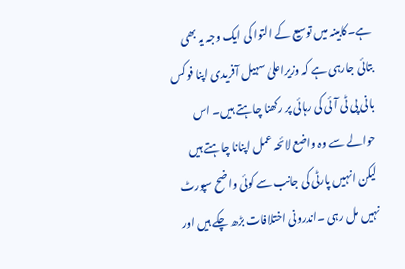ہے۔کابینہ میں توسیع کے التوا کی ایک وجہ یہ بھی بتائی جارہی ہے کہ وزیراعلیٰ سہیل آفریدی اپنا فوکس بانی پی ٹی آئی کی رہائی پر رکھنا چاہتے ہیں۔ اس حوالے سے وہ واضع لائحہ عمل اپنانا چاہتے ہیں لیکن انہیں پارٹی کی جانب سے کوئی واضح سپورٹ نہیں مل رہی ۔اندرونی اختلافات بڑھ چکے ہیں اور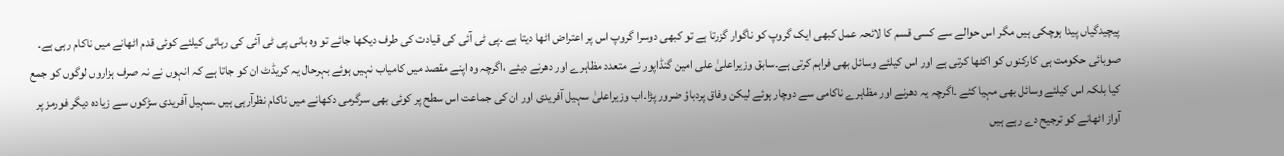پیچیدگیاں پیدا ہوچکی ہیں مگر اس حوالے سے کسی قسم کا لائحہ عمل کبھی ایک گروپ کو ناگوار گزرتا ہے تو کبھی دوسرا گروپ اس پر اعتراض اٹھا دیتا ہے ۔پی ٹی آئی کی قیادت کی طرف دیکھا جائے تو وہ بانی پی ٹی آئی کی رہائی کیلئے کوئی قدم اٹھانے میں ناکام رہی ہے۔ صوبائی حکومت ہی کارکنوں کو اکٹھا کرتی ہے اور اس کیلئے وسائل بھی فراہم کرتی ہے۔سابق وزیراعلیٰ علی امین گنڈاپور نے متعدد مظاہرے اور دھرنے دیئے ،اگرچہ وہ اپنے مقصد میں کامیاب نہیں ہوئے بہرحال یہ کریڈٹ ان کو جاتا ہے کہ انہوں نے نہ صرف ہزاروں لوگوں کو جمع کیا بلکہ اس کیلئے وسائل بھی مہیا کئے ۔اگرچہ یہ دھرنے اور مظاہرے ناکامی سے دوچار ہوئے لیکن وفاق پردباؤ ضرور پڑا۔اب وزیراعلیٰ سہیل آفریدی اور ان کی جماعت اس سطح پر کوئی بھی سرگرمی دکھانے میں ناکام نظرآرہی ہیں ۔سہیل آفریدی سڑکوں سے زیادہ دیگر فورمز پر آواز اٹھانے کو ترجیح دے رہے ہیں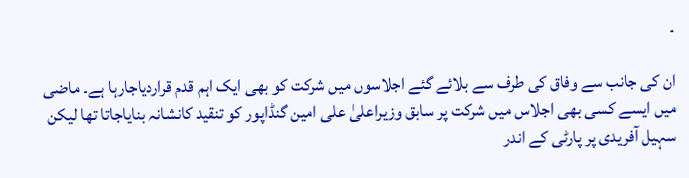۔

ان کی جانب سے وفاق کی طرف سے بلائے گئے اجلاسوں میں شرکت کو بھی ایک اہم قدم قراردیاجارہا ہے۔ ماضی میں ایسے کسی بھی اجلاس میں شرکت پر سابق وزیراعلیٰ علی امین گنڈاپور کو تنقید کانشانہ بنایاجاتا تھا لیکن سہیل آفریدی پر پارٹی کے اندر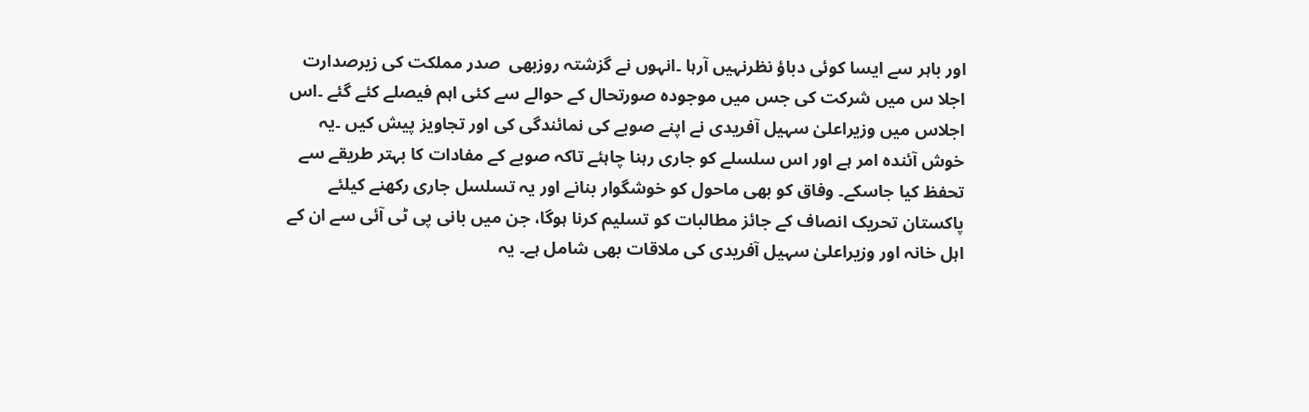اور باہر سے ایسا کوئی دباؤ نظرنہیں آرہا ۔انہوں نے گزشتہ روزبھی  صدر مملکت کی زیرصدارت اجلا س میں شرکت کی جس میں موجودہ صورتحال کے حوالے سے کئی اہم فیصلے کئے گئے ۔اس اجلاس میں وزیراعلیٰ سہیل آفریدی نے اپنے صوبے کی نمائندگی کی اور تجاویز پیش کیں ۔یہ خوش آئندہ امر ہے اور اس سلسلے کو جاری رہنا چاہئے تاکہ صوبے کے مفادات کا بہتر طریقے سے تحفظ کیا جاسکے۔ وفاق کو بھی ماحول کو خوشگوار بنانے اور یہ تسلسل جاری رکھنے کیلئے پاکستان تحریک انصاف کے جائز مطالبات کو تسلیم کرنا ہوگا، جن میں بانی پی ٹی آئی سے ان کے اہل خانہ اور وزیراعلیٰ سہیل آفریدی کی ملاقات بھی شامل ہے۔ یہ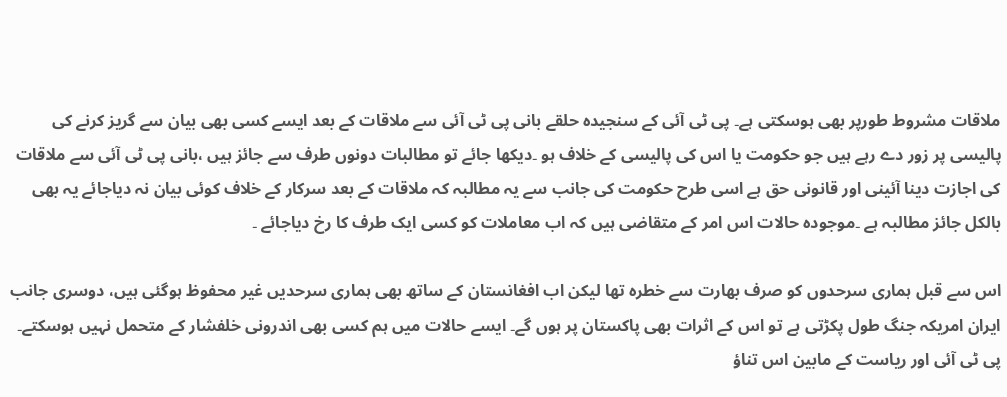ملاقات مشروط طورپر بھی ہوسکتی ہے۔ پی ٹی آئی کے سنجیدہ حلقے بانی پی ٹی آئی سے ملاقات کے بعد ایسے کسی بھی بیان سے گریز کرنے کی پالیسی پر زور دے رہے ہیں جو حکومت یا اس کی پالیسی کے خلاف ہو ۔دیکھا جائے تو مطالبات دونوں طرف سے جائز ہیں ،بانی پی ٹی آئی سے ملاقات کی اجازت دینا آئینی اور قانونی حق ہے اسی طرح حکومت کی جانب سے یہ مطالبہ کہ ملاقات کے بعد سرکار کے خلاف کوئی بیان نہ دیاجائے یہ بھی بالکل جائز مطالبہ ہے ۔موجودہ حالات اس امر کے متقاضی ہیں کہ اب معاملات کو کسی ایک طرف کا رخ دیاجائے ۔

اس سے قبل ہماری سرحدوں کو صرف بھارت سے خطرہ تھا لیکن اب افغانستان کے ساتھ بھی ہماری سرحدیں غیر محفوظ ہوگئی ہیں، دوسری جانب ایران امریکہ جنگ طول پکڑتی ہے تو اس کے اثرات بھی پاکستان پر ہوں گے۔ ایسے حالات میں ہم کسی بھی اندرونی خلفشار کے متحمل نہیں ہوسکتے۔ پی ٹی آئی اور ریاست کے مابین اس تناؤ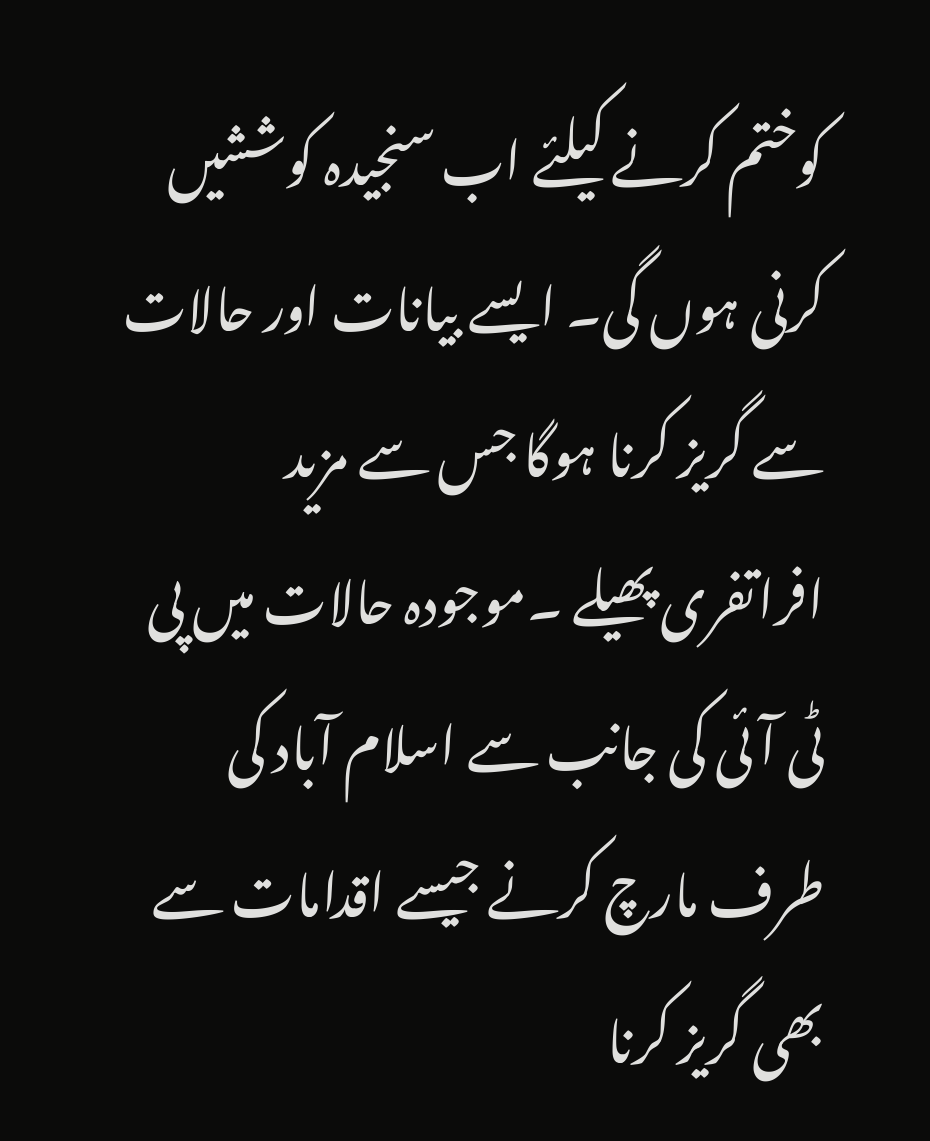کوختم کرنے کیلئے اب سنجیدہ کوششیں کرنی ہوں گی۔ ایسے بیانات اور حالات سے گریز کرنا ہوگا جس سے مزید افراتفری پھیلے ۔موجودہ حالات میں پی ٹی آئی کی جانب سے اسلام آباد کی طرف مارچ کرنے جیسے اقدامات سے بھی گریز کرنا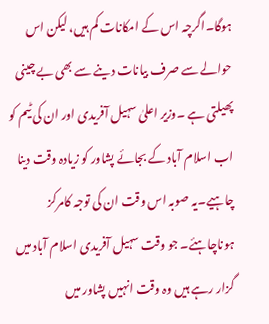ہوگا۔اگرچہ اس کے امکانات کم ہیں، لیکن اس حوالے سے صرف بیانات دینے سے بھی بے چینی پھیلتی ہے ۔وزیر اعلیٰ سہیل آفریدی اور ان کی ٹیم کو اب اسلام آباد کے بجائے پشاور کو زیادہ وقت دینا چاہیے۔یہ صوبہ اس وقت ان کی توجہ کامرکز ہوناچاہئے۔ جو وقت سہیل آفریدی اسلام آباد میں گزار رہے ہیں وہ وقت انہیں پشاور میں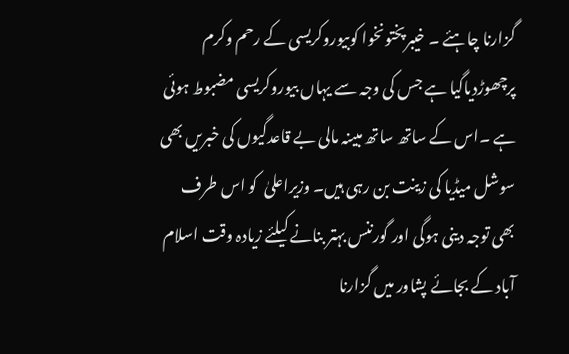گزارنا چاہئے ۔ خیبرپختونخوا کوبیوروکریسی کے رحم وکرم پرچھوڑدیاگیا ہے جس کی وجہ سے یہاں بیوروکریسی مضبوط ہوئی ہے ۔اس کے ساتھ ساتھ مبینہ مالی بے قاعدگیوں کی خبریں بھی  سوشل میڈیا کی زینت بن رہی ہیں۔ وزیراعلیٰ  کو اس طرف بھی توجہ دینی ہوگی اور گورننس بہتر بنانے کیلئے زیادہ وقت اسلام آباد کے بجائے پشاور میں گزارنا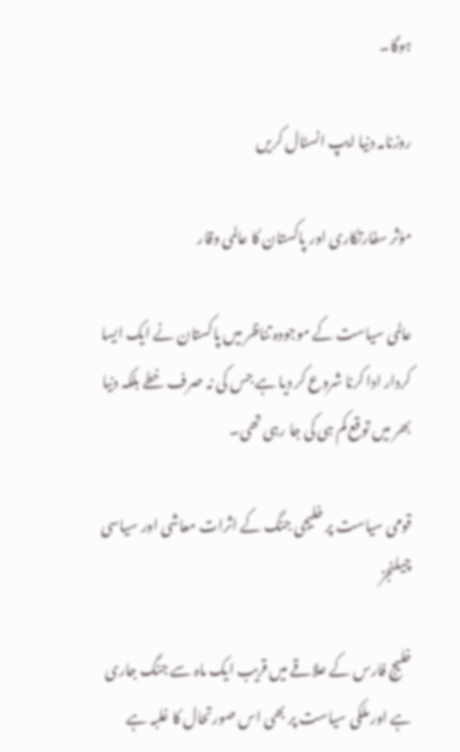ہوگا۔

روزنامہ دنیا ایپ انسٹال کریں

مؤثر سفارتکاری اور پاکستان کا عالمی وقار

عالمی سیاست کے موجودہ تناظر میں پاکستان نے ایک ایسا کردار ادا کرنا شروع کر دیا ہے جس کی نہ صرف خطے بلکہ دنیا بھر میں توقع کم ہی کی جا رہی تھی۔

قومی سیاست پر خلیجی جنگ کے اثرات معاشی اور سیاسی چیلنجز

خلیج فارس کے علاقے میں قریب ایک ماہ سے جنگ جاری ہے اور ملکی سیاست پر بھی اس صورتحال کا غلبہ ہے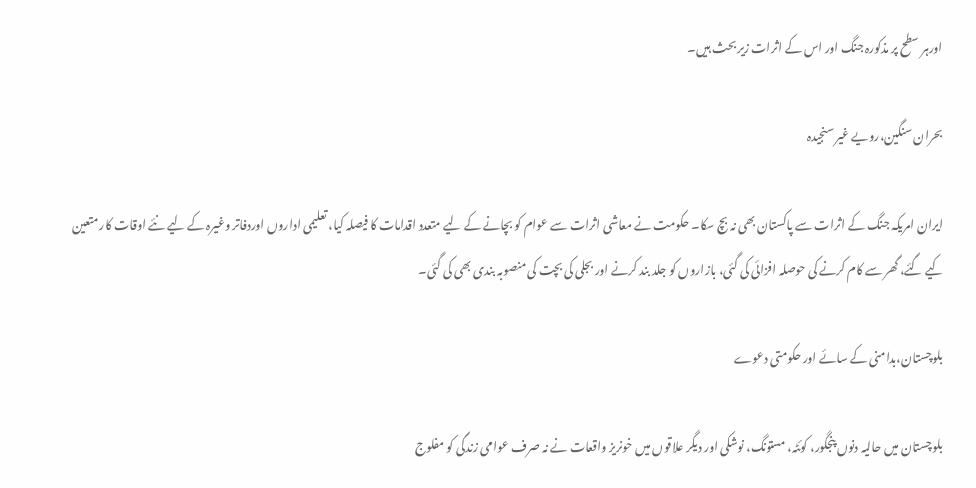اورہر سطح پر مذکورہ جنگ اور اس کے اثرات زیر بحث ہیں۔

بحران سنگین،رویے غیر سنجیدہ

ایران امریکہ جنگ کے اثرات سے پاکستان بھی نہ بچ سکا۔ حکومت نے معاشی اثرات سے عوام کو بچانے کے لیے متعدد اقدامات کا فیصلہ کیا، تعلیمی اداروں اوردفاتر وغیرہ کے لیے نئے اوقات کار متعین کیے گئے، گھر سے کام کرنے کی حوصلہ افزائی کی گئی، بازاروں کو جلد بند کرنے اور بجلی کی بچت کی منصوبہ بندی بھی کی گئی۔

بلوچستان،بدامنی کے سائے اور حکومتی دعوے

بلوچستان میں حالیہ دنوں پنجگور، کوئٹہ، مستونگ، نوشکی اور دیگر علاقوں میں خونریز واقعات نے نہ صرف عوامی زندگی کو مفلوج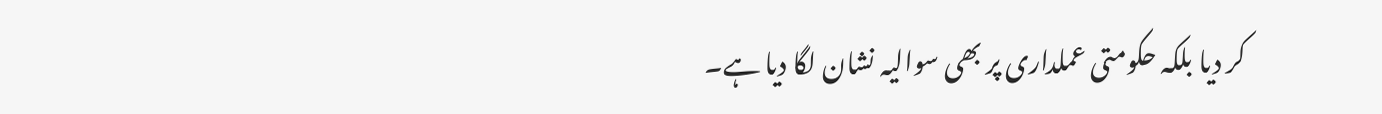کر دیا بلکہ حکومتی عملداری پر بھی سوالیہ نشان لگا دیا ہے۔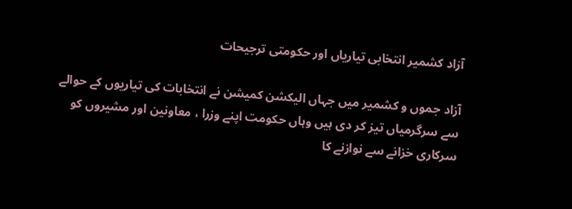آزاد کشمیر انتخابی تیاریاں اور حکومتی ترجیحات

آزاد جموں و کشمیر میں جہاں الیکشن کمیشن نے انتخابات کی تیاریوں کے حوالے سے سرگرمیاں تیز کر دی ہیں وہاں حکومت اپنے وزرا ، معاونین اور مشیروں کو سرکاری خزانے سے نوازنے کا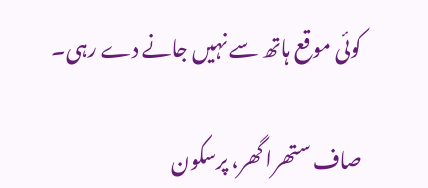کوئی موقع ہاتھ سے نہیں جانے دے رہی۔

صاف ستھرا گھر، پرسکون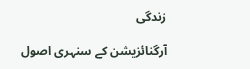زندگی

آرگنائزیشن کے سنہری اصول